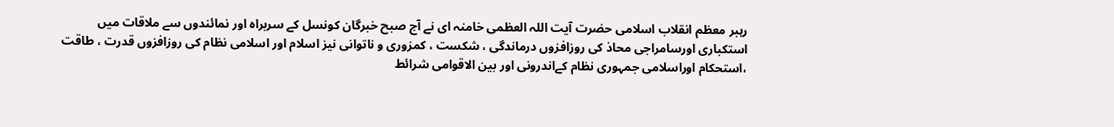رہبر معظم انقلاب اسلامی حضرت آیت اللہ العظمی خامنہ ای نے آج صبح خبرگان کونسل کے سربراہ اور نمائندوں سے ملاقات میں استکباری اورسامراجی محاذ کی روزافزوں درماندگی ، شکست ، کمزوری و ناتوانی نیز اسلام اور اسلامی نظام کی روزافزوں قدرت ، طاقت ،استحکام اوراسلامی جمہوری نظام کےاندرونی اور بین الاقوامی شرائط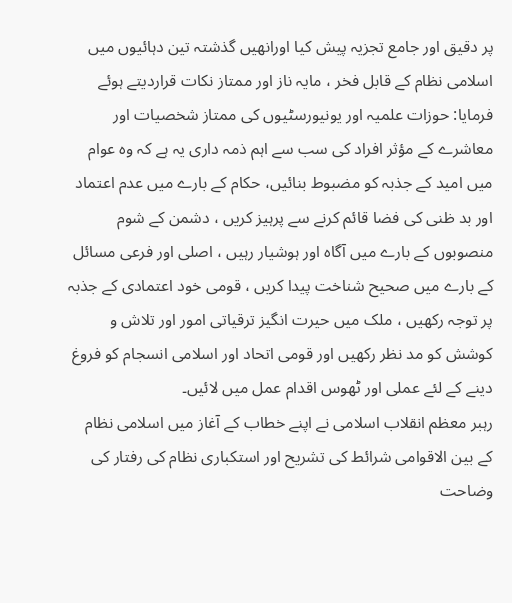پر دقیق اور جامع تجزیہ پیش کیا اورانھیں گذشتہ تین دہائیوں میں اسلامی نظام کے قابل فخر ، مایہ ناز اور ممتاز نکات قراردیتے ہوئے فرمایا: حوزات علمیہ اور یونیورسٹیوں کی ممتاز شخصیات اور معاشرے کے مؤثر افراد کی سب سے اہم ذمہ داری یہ ہے کہ وہ عوام میں امید کے جذبہ کو مضبوط بنائیں، حکام کے بارے میں عدم اعتماد اور بد ظنی کی فضا قائم کرنے سے پرہیز کریں ، دشمن کے شوم منصوبوں کے بارے میں آگاہ اور ہوشیار رہیں ، اصلی اور فرعی مسائل کے بارے میں صحیح شناخت پیدا کریں ، قومی خود اعتمادی کے جذبہ پر توجہ رکھیں ، ملک میں حیرت انگيز ترقیاتی امور اور تلاش و کوشش کو مد نظر رکھیں اور قومی اتحاد اور اسلامی انسجام کو فروغ دینے کے لئے عملی اور ٹھوس اقدام عمل میں لائیں۔
رہبر معظم انقلاب اسلامی نے اپنے خطاب کے آغاز میں اسلامی نظام کے بین الاقوامی شرائط کی تشریح اور استکباری نظام کی رفتار کی وضاحت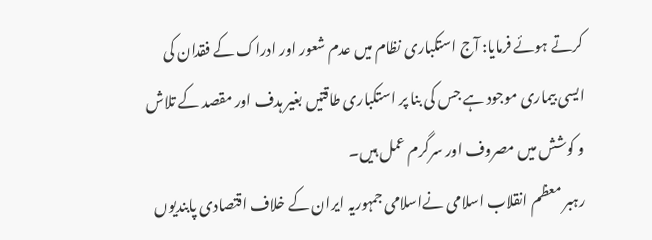کرتے ہوئے فرمایا: آج استکباری نظام میں عدم شعور اور ادراک کے فقدان کی ایسی بیماری موجود ہے جس کی بنا پر استکباری طاقتیں بغیر ہدف اور مقصد کے تلاش و کوشش میں مصروف اور سرگرم عمل ہیں۔
رہبر معظم انقلاب اسلامی نےاسلامی جمہوریہ ایران کے خلاف اقتصادی پابندیوں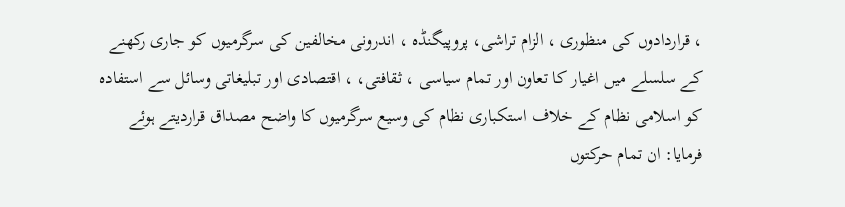، قراردادوں کی منظوری ، الزام تراشی، پروپیگنڈہ ، اندرونی مخالفین کی سرگرمیوں کو جاری رکھنے کے سلسلے میں اغیار کا تعاون اور تمام سیاسی ، ثقافتی، ، اقتصادی اور تبلیغاتی وسائل سے استفادہ کو اسلامی نظام کے خلاف استکباری نظام کی وسیع سرگرمیوں کا واضح مصداق قراردیتے ہوئے فرمایا: ان تمام حرکتوں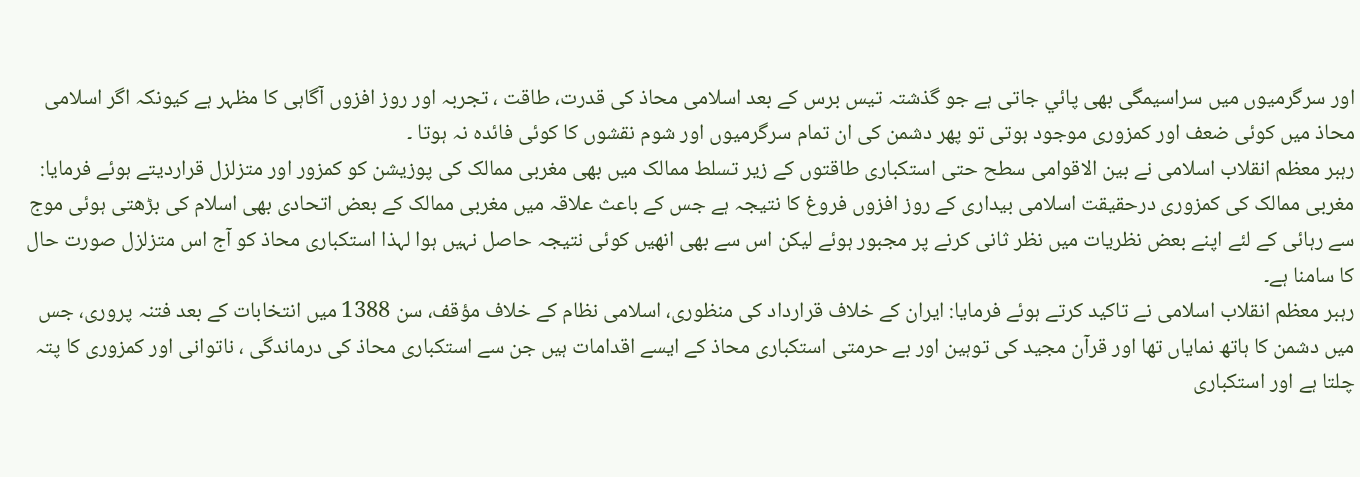اور سرگرمیوں میں سراسیمگی بھی پائي جاتی ہے جو گذشتہ تیس برس کے بعد اسلامی محاذ کی قدرت، طاقت ، تجربہ اور روز افزوں آگاہی کا مظہر ہے کیونکہ اگر اسلامی محاذ میں کوئی ضعف اور کمزوری موجود ہوتی تو پھر دشمن کی ان تمام سرگرمیوں اور شوم نقشوں کا کوئی فائدہ نہ ہوتا ۔
رہبر معظم انقلاب اسلامی نے بین الاقوامی سطح حتی استکباری طاقتوں کے زیر تسلط ممالک میں بھی مغربی ممالک کی پوزیشن کو کمزور اور متزلزل قراردیتے ہوئے فرمایا: مغربی ممالک کی کمزوری درحقیقت اسلامی بیداری کے روز افزوں فروغ کا نتیجہ ہے جس کے باعث علاقہ میں مغربی ممالک کے بعض اتحادی بھی اسلام کی بڑھتی ہوئی موج سے رہائی کے لئے اپنے بعض نظریات میں نظر ثانی کرنے پر مجبور ہوئے لیکن اس سے بھی انھیں کوئی نتیجہ حاصل نہیں ہوا لہذا استکباری محاذ کو آج اس متزلزل صورت حال کا سامنا ہے۔
رہبر معظم انقلاب اسلامی نے تاکید کرتے ہوئے فرمایا: ایران کے خلاف قرارداد کی منظوری، اسلامی نظام کے خلاف مؤقف، سن 1388 میں انتخابات کے بعد فتنہ پروری، جس میں دشمن کا ہاتھ نمایاں تھا اور قرآن مجید کی توہین اور بے حرمتی استکباری محاذ کے ایسے اقدامات ہیں جن سے استکباری محاذ کی درماندگی ، ناتوانی اور کمزوری کا پتہ چلتا ہے اور استکباری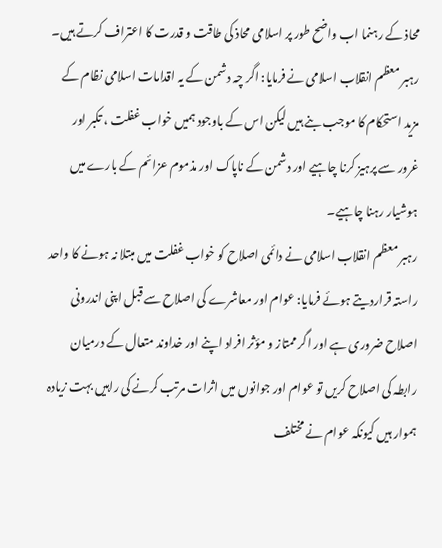محاذ کے رہنما اب واضح طور پر اسلامی محاذ کی طاقت و قدرت کا اعتراف کرتے ہیں۔
رہبر معظم انقلاب اسلامی نے فرمایا: اگر چہ دشمن کے یہ اقدامات اسلامی نظام کے مزید استحکام کا موجب بنے ہیں لیکن اس کے باوجود ہمیں خواب غفلت ، تکبر اور غرور سے پرہیز کرنا چاہیے اور دشمن کے ناپاک اور مذموم عزائم کے بارے میں ہوشیار رہنا چاہیے۔
رہبر معظم انقلاب اسلامی نے دائمی اصلاح کو خواب غفلت میں مبتلا نہ ہونے کا واحد راستہ قراردیتے ہوئے فرمایا: عوام اور معاشرے کی اصلاح سے قبل اپنی اندرونی اصلاح ضروری ہے اور اگر ممتاز و مؤثر افراد اپنے اور خداوند متعال کے درمیان رابطہ کی اصلاح کریں تو عوام اور جوانوں میں اثرات مرتب کرنے کی راہیں بہت زيادہ ہموار ہیں کیونکہ عوام نے مختلف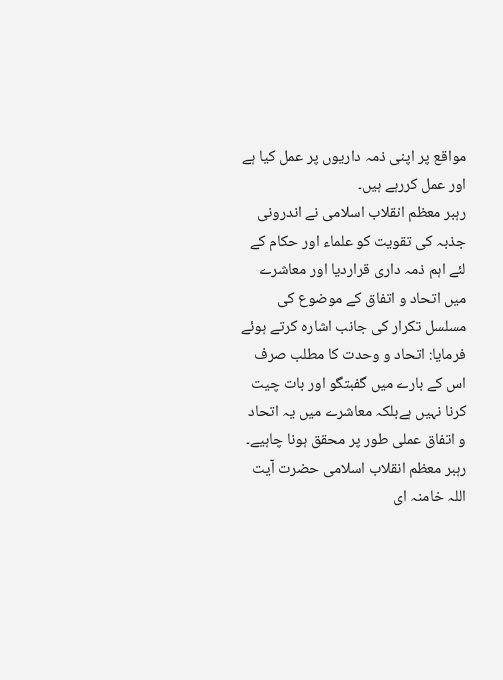مواقع پر اپنی ذمہ داریوں پر عمل کیا ہے اور عمل کررہے ہیں۔
رہبر معظم انقلاب اسلامی نے اندرونی جذبہ کی تقویت کو علماء اور حکام کے لئے اہم ذمہ داری قراردیا اور معاشرے میں اتحاد و اتفاق کے موضوع کی مسلسل تکرار کی جانب اشارہ کرتے ہوئے فرمایا: اتحاد و وحدت کا مطلب صرف اس کے بارے میں گفبتگو اور بات چیت کرنا نہیں ہےبلکہ معاشرے میں یہ اتحاد و اتفاق عملی طور پر محقق ہونا چاہیے۔
رہبر معظم انقلاب اسلامی حضرت آیت اللہ خامنہ ای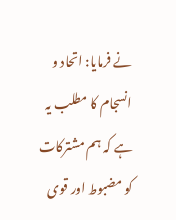نے فرمایا: اتحاد و انسجام کا مطلب یہ ہے کہ ہم مشترکات کو مضبوط اور قوی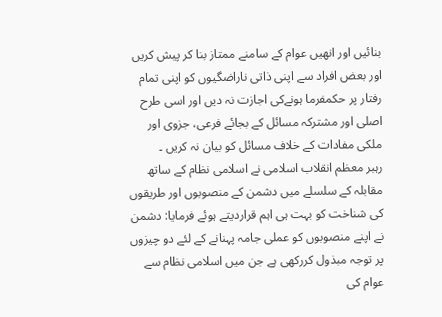بنائیں اور انھیں عوام کے سامنے ممتاز بنا کر پیش کریں اور بعض افراد سے اپنی ذاتی ناراضگیوں کو اپنی تمام رفتار پر حکمفرما ہونےکی اجازت نہ دیں اور اسی طرح اصلی اور مشترکہ مسائل کے بجائے فرعی، جزوی اور ملکی مفادات کے خلاف مسائل کو بیان نہ کریں ۔
رہبر معظم انقلاب اسلامی نے اسلامی نظام کے ساتھ مقابلہ کے سلسلے میں دشمن کے منصوبوں اور طریقوں کی شناخت کو بہت ہی اہم قراردیتے ہوئے فرمایا: دشمن نے اپنے منصوبوں کو عملی جامہ پہنانے کے لئے دو چیزوں پر توجہ مبذول کررکھی ہے جن میں اسلامی نظام سے عوام کی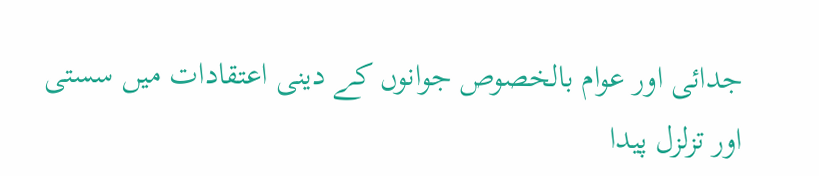جدائی اور عوام بالخصوص جوانوں کے دینی اعتقادات میں سستی اور تزلزل پیدا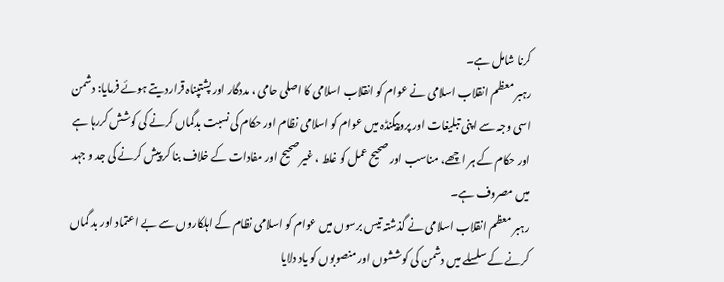کرنا شامل ہے۔
رہبر معظم انقلاب اسلامی نے عوام کو انقلاب اسلامی کا اصلی حامی ، مددگار اور پشتپناہ قراردیتے ہوئے فرمایا: دشمن اسی وجہ سے اپنی تبلیغات اور پروپیگنڈہ میں عوام کو اسلامی نظام اور حکام کی نسبت بدگماں کرنے کی کوشش کررہا ہے اور حکام کے ہر اچھے، مناسب اور صحیح عمل کو غلط ، غیر صحیح اور مفادات کے خلاف بنا کر پیش کرنے کی جد و جہد میں مصروف ہے۔
رہبر معظم انقلاب اسلامی نے گذشتہ تیس برسوں میں عوام کو اسلامی نظام کے اہلکاروں سے بے اعتماد اور بد گماں کرنے کے سلسلے میں دشمن کی کوششوں اور منصوبوں کو یاد دلایا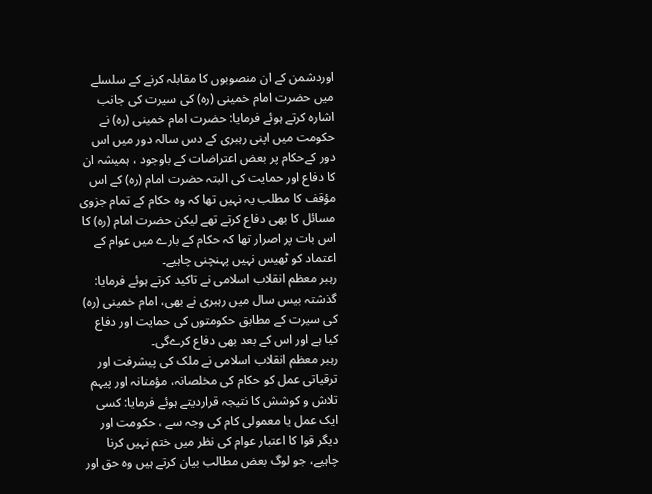اوردشمن کے ان منصوبوں کا مقابلہ کرنے کے سلسلے میں حضرت امام خمینی (رہ) کی سیرت کی جانب اشارہ کرتے ہوئے فرمایا: حضرت امام خمینی (رہ) نے حکومت میں اپنی رہبری کے دس سالہ دور میں اس دور کےحکام پر بعض اعتراضات کے باوجود ، ہمیشہ ان کا دفاع اور حمایت کی البتہ حضرت امام (رہ) کے اس مؤقف کا مطلب یہ نہیں تھا کہ وہ حکام کے تمام جزوی مسائل کا بھی دفاع کرتے تھے لیکن حضرت امام (رہ) کا اس بات پر اصرار تھا کہ حکام کے بارے میں عوام کے اعتماد کو ٹھیس نہیں پہنچنی چاہیے۔
رہبر معظم انقلاب اسلامی نے تاکید کرتے ہوئے فرمایا: گذشتہ بیس سال میں رہبری نے بھی، امام خمینی (رہ) کی سیرت کے مطابق حکومتوں کی حمایت اور دفاع کیا ہے اور اس کے بعد بھی دفاع کرےگی۔
رہبر معظم انقلاب اسلامی نے ملک کی پیشرفت اور ترقیاتی عمل کو حکام کی مخلصانہ، مؤمنانہ اور پیہم تلاش و کوشش کا نتیجہ قراردیتے ہوئے فرمایا: کسی ایک عمل یا معمولی کام کی وجہ سے ، حکومت اور دیگر قوا کا اعتبار عوام کی نظر میں ختم نہیں کرنا چاہیے، جو لوگ بعض مطالب بیان کرتے ہیں وہ حق اور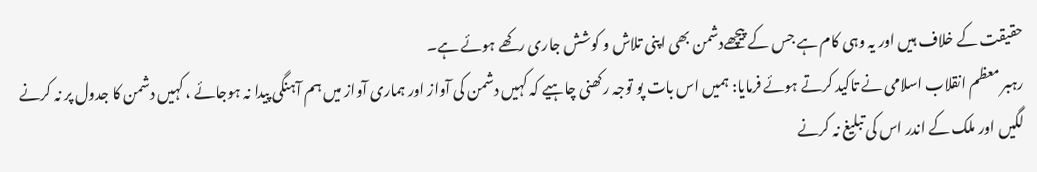حقیقت کے خلاف ہیں اور یہ وہی کام ہے جس کے پیچھےدشمن بھی اپنی تلاش و کوشش جاری رکھے ہوئے ہے۔
رہبر معظم انقلاب اسلامی نے تاکید کرتے ہوئے فرمایا: ہمیں اس بات پو توجہ رکھنی چاہیے کہ کہیں دشمن کی آواز اور ہماری آواز میں ہم آہنگی پیدا نہ ہوجائے ، کہیں دشمن کا جدول پر نہ کرنے لگیں اور ملک کے اندر اس کی تبلیغ نہ کرنے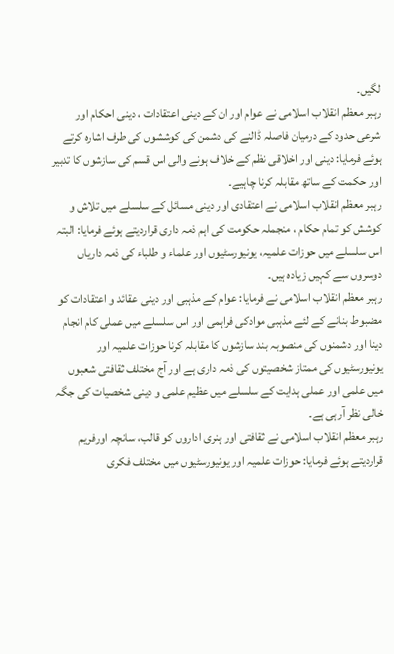لگیں۔
رہبر معظم انقلاب اسلامی نے عوام اور ان کے دینی اعتقادات ، دینی احکام اور شرعی حدود کے درمیان فاصلہ ڈالنے کی دشمن کی کوششوں کی طرف اشارہ کرتے ہوئے فرمایا: دینی اور اخلاقی نظم کے خلاف ہونے والی اس قسم کی سازشوں کا تدبیر اور حکمت کے ساتھ مقابلہ کرنا چاہیے۔
رہبر معظم انقلاب اسلامی نے اعتقادی اور دینی مسائل کے سلسلے میں تلاش و کوشش کو تمام حکام ، منجملہ حکومت کی اہم ذمہ داری قراردیتے ہوئے فرمایا: البتہ اس سلسلے میں حوزات علمیہ، یونیورسٹیوں اور علماء و طلباء کی ذمہ داریاں دوسروں سے کہیں زيادہ ہیں۔
رہبر معظم انقلاب اسلامی نے فرمایا: عوام کے مذہبی اور دینی عقائد و اعتقادات کو مضبوط بنانے کے لئے مذہبی موادکی فراہمی اور اس سلسلے میں عملی کام انجام دینا اور دشمنوں کی منصوبہ بند سازشوں کا مقابلہ کرنا حوزات علمیہ اور یونیورسٹیوں کی ممتاز شخصیتوں کی ذمہ داری ہے اور آج مختلف ثقافتی شعبوں میں علمی اور عملی ہدایت کے سلسلے میں عظیم علمی و دینی شخصیات کی جگہ خالی نظر آرہی ہے۔
رہبر معظم انقلاب اسلامی نے ثقافتی اور ہنری اداروں کو قالب، سانچہ اورفریم قراردیتے ہوئے فرمایا: حوزات علمیہ اور یونیورسٹیوں میں مختلف فکری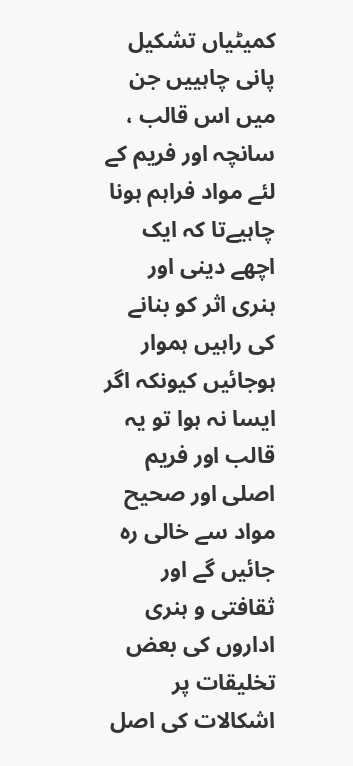کمیٹیاں تشکیل پانی چاہییں جن میں اس قالب ، سانچہ اور فریم کے لئے مواد فراہم ہونا چاہیےتا کہ ایک اچھے دینی اور ہنری اثر کو بنانے کی راہیں ہموار ہوجائیں کیونکہ اگر ایسا نہ ہوا تو یہ قالب اور فریم اصلی اور صحیح مواد سے خالی رہ جائیں گے اور ثقافتی و ہنری اداروں کی بعض تخلیقات پر اشکالات کی اصل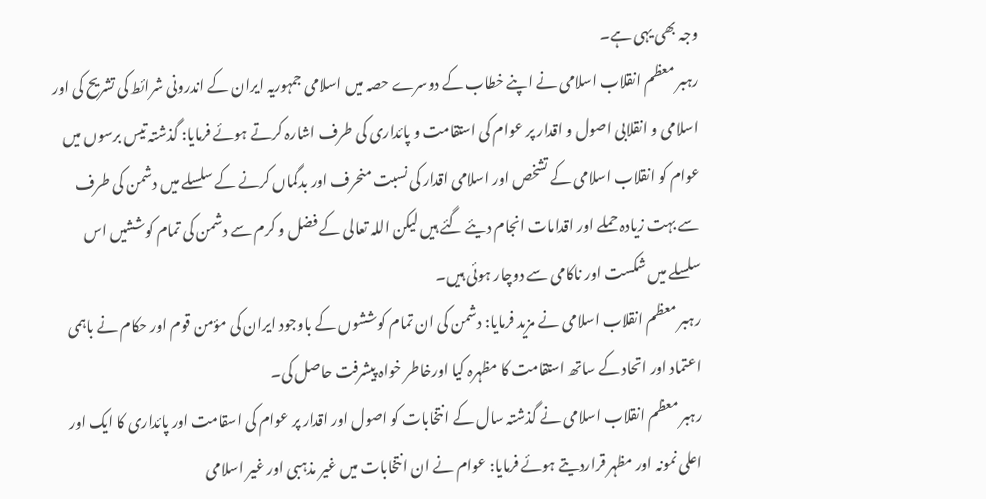وجہ بھی یہی ہے۔
رہبر معظم انقلاب اسلامی نے اپنے خطاب کے دوسرے حصہ میں اسلامی جمہوریہ ایران کے اندرونی شرائط کی تشریح کی اور اسلامی و انقلابی اصول و اقدار پر عوام کی استقامت و پائداری کی طرف اشارہ کرتے ہوئے فرمایا: گذشتہ تیس برسوں میں عوام کو انقلاب اسلامی کے تشخص اور اسلامی اقدار کی نسبت منحرف اور بدگماں کرنے کے سلسلے میں دشمن کی طرف سے بہت زیادہ حملے اور اقدامات انجام دیئے گئے ہیں لیکن اللہ تعالی کے فضل و کرم سے دشمن کی تمام کوششیں اس سلسلے میں شکست اور ناکامی سے دوچار ہوئی ہیں۔
رہبر معظم انقلاب اسلامی نے مزید فرمایا: دشمن کی ان تمام کوششوں کے باوجود ایران کی مؤمن قوم اور حکام نے باہمی اعتماد اور اتحاد کے ساتھ استقامت کا مظہرہ کیا اورخاطر خواہ پیشرفت حاصل کی۔
رہبر معظم انقلاب اسلامی نے گذشتہ سال کے انتخابات کو اصول اور اقدار پر عوام کی اسقامت اور پائداری کا ایک اور اعلی نمونہ اور مظہر قراردیتے ہوئے فرمایا: عوام نے ان انتخابات میں غیر مذہبی اور غیر اسلامی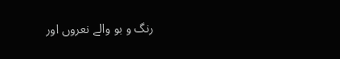رنگ و بو والے نعروں اور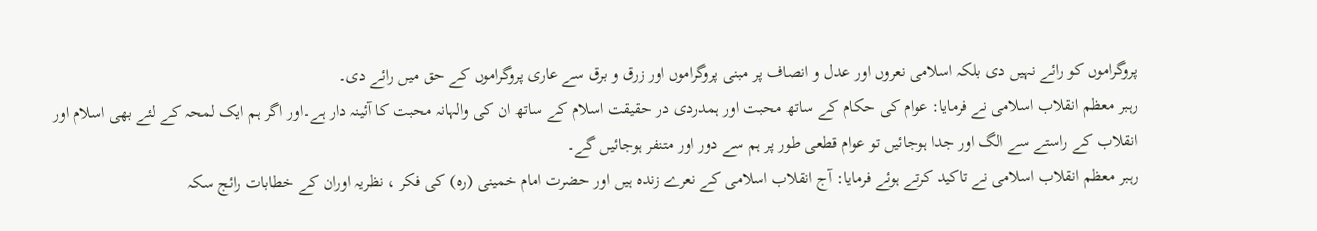پروگراموں کو رائے نہیں دی بلکہ اسلامی نعروں اور عدل و انصاف پر مبنی پروگراموں اور زرق و برق سے عاری پروگراموں کے حق میں رائے دی۔
رہبر معظم انقلاب اسلامی نے فرمایا: عوام کی حکام کے ساتھ محبت اور ہمدردی در حقیقت اسلام کے ساتھ ان کی والہانہ محبت کا آئینہ دار ہے۔اور اگر ہم ایک لمحہ کے لئے بھی اسلام اور انقلاب کے راستے سے الگ اور جدا ہوجائیں تو عوام قطعی طور پر ہم سے دور اور متنفر ہوجائیں گے۔
رہبر معظم انقلاب اسلامی نے تاکید کرتے ہوئے فرمایا: آج انقلاب اسلامی کے نعرے زندہ ہیں اور حضرت امام خمینی (رہ) کی فکر ، نظریہ اوران کے خطابات رائج سکہ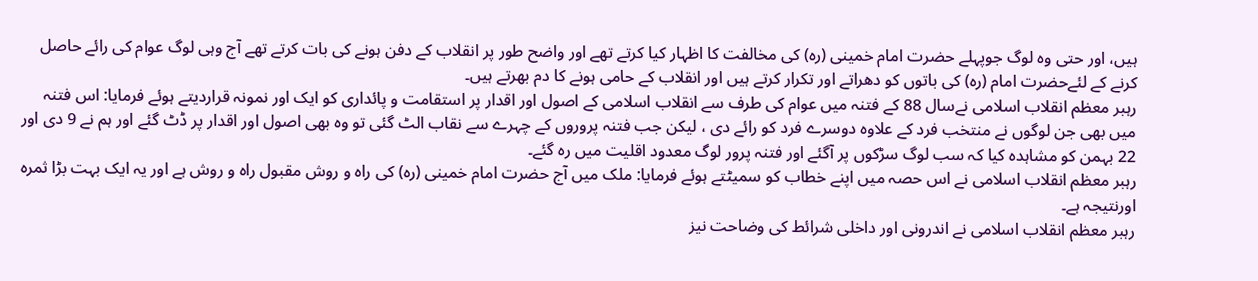ہیں، اور حتی وہ لوگ جوپہلے حضرت امام خمینی (رہ) کی مخالفت کا اظہار کیا کرتے تھے اور واضح طور پر انقلاب کے دفن ہونے کی بات کرتے تھے آج وہی لوگ عوام کی رائے حاصل کرنے کے لئےحضرت امام (رہ) کی باتوں کو دھراتے اور تکرار کرتے ہیں اور انقلاب کے حامی ہونے کا دم بھرتے ہیں۔
رہبر معظم انقلاب اسلامی نےسال 88 کے فتنہ میں عوام کی طرف سے انقلاب اسلامی کے اصول اور اقدار پر استقامت و پائداری کو ایک اور نمونہ قراردیتے ہوئے فرمایا: اس فتنہ میں بھی جن لوگوں نے منتخب فرد کے علاوہ دوسرے فرد کو رائے دی ، لیکن جب فتنہ پروروں کے چہرے سے نقاب الٹ گئی تو وہ بھی اصول اور اقدار پر ڈٹ گئے اور ہم نے 9 دی اور 22 بہمن کو مشاہدہ کیا کہ سب لوگ سڑکوں پر آگئے اور فتنہ پرور لوگ معدود اقلیت میں رہ گئے۔
رہبر معظم انقلاب اسلامی نے اس حصہ میں اپنے خطاب کو سمیٹتے ہوئے فرمایا: ملک میں آج حضرت امام خمینی (رہ) کی راہ و روش مقبول راہ و روش ہے اور یہ ایک بہت بڑا ثمرہ اورنتیجہ ہے۔
رہبر معظم انقلاب اسلامی نے اندرونی اور داخلی شرائط کی وضاحت نیز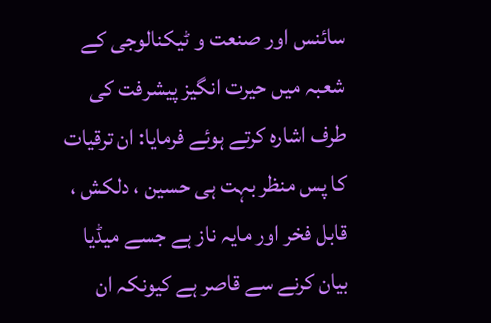سائنس اور صنعت و ٹیکنالوجی کے شعبہ میں حیرت انگيز پیشرفت کی طرف اشارہ کرتے ہوئے فرمایا: ان ترقیات کا پس منظر بہت ہی حسین ، دلکش ، قابل فخر اور مایہ ناز ہے جسے میڈيا بیان کرنے سے قاصر ہے کیونکہ ان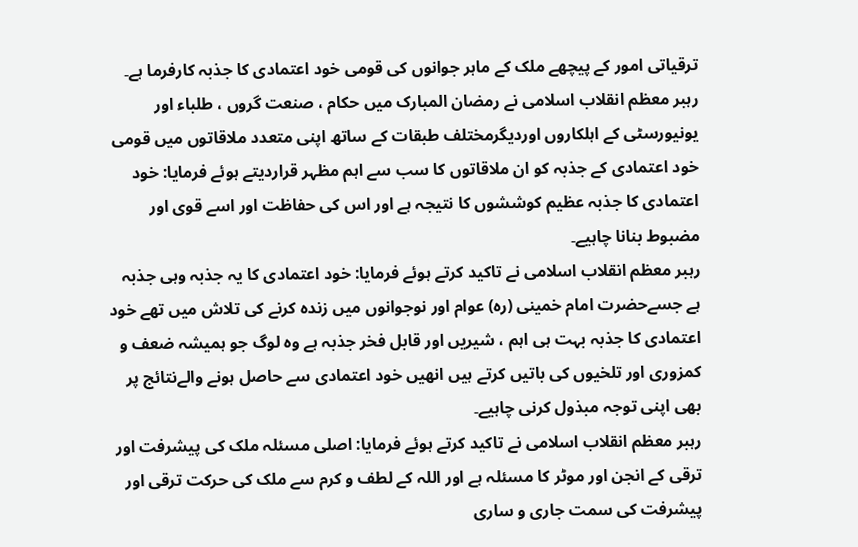ترقیاتی امور کے پیچھے ملک کے ماہر جوانوں کی قومی خود اعتمادی کا جذبہ کارفرما ہے۔
رہبر معظم انقلاب اسلامی نے رمضان المبارک میں حکام ، صنعت گروں ، طلباء اور یونیورسٹی کے اہلکاروں اورديگرمختلف طبقات کے ساتھ اپنی متعدد ملاقاتوں میں قومی خود اعتمادی کے جذبہ کو ان ملاقاتوں کا سب سے اہم مظہر قراردیتے ہوئے فرمایا: خود اعتمادی کا جذبہ عظیم کوششوں کا نتیجہ ہے اور اس کی حفاظت اور اسے قوی اور مضبوط بنانا چاہیے۔
رہبر معظم انقلاب اسلامی نے تاکید کرتے ہوئے فرمایا: خود اعتمادی کا یہ جذبہ وہی جذبہ ہے جسےحضرت امام خمینی (رہ) عوام اور نوجوانوں میں زندہ کرنے کی تلاش میں تھے خود اعتمادی کا جذبہ بہت ہی اہم ، شیریں اور قابل فخر جذبہ ہے وہ لوگ جو ہمیشہ ضعف و کمزوری اور تلخیوں کی باتیں کرتے ہیں انھیں خود اعتمادی سے حاصل ہونے والےنتائج پر بھی اپنی توجہ مبذول کرنی چاہیے۔
رہبر معظم انقلاب اسلامی نے تاکید کرتے ہوئے فرمایا: اصلی مسئلہ ملک کی پیشرفت اور ترقی کے انجن اور موٹر کا مسئلہ ہے اور اللہ کے لطف و کرم سے ملک کی حرکت ترقی اور پیشرفت کی سمت جاری و ساری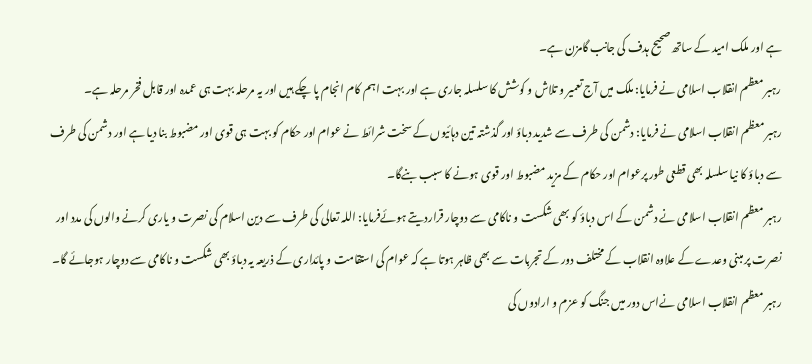ہے اور ملک امید کے ساتھ صحیح ہدف کی جانب گامزن ہے۔
رہبر معظم انقلاب اسلامی نے فرمایا: ملک میں آج تعمیر و تلاش و کوشش کا سلسلہ جاری ہے اور بہت اہم کام انجام پا چکے ہیں اور یہ مرحلہ بہت ہی عمدہ اور قابل فخر مرحلہ ہے۔
رہبر معظم انقلاب اسلامی نے فرمایا: دشمن کی طرف سے شدید دباؤ اور گذشتہ تین دہائیوں کے سخت شرائط نے عوام اور حکام کو بہت ہی قوی اور مضبوط بنا دیا ہے اور دشمن کی طرف سے دباؤ کا نیا سلسلہ بھی قطعی طور پرعوام اور حکام کے مزيد مضبوط اور قوی ہونے کا سبب بنےگا۔
رہبر معظم انقلاب اسلامی نے دشمن کے اس دباؤ کو بھی شکست و ناکامی سے دوچار قراردیتے ہوئےفرمایا: اللہ تعالی کی طرف سے دین اسلام کی نصرت و یاری کرنے والوں کی مدد اور نصرت پر مبنی وعدے کے علاوہ انقلاب کے مختلف دور کے تجربات سے بھی ظاہر ہوتا ہے کہ عوام کی استقامت و پائداری کے ذریعہ یہ دباؤ بھی شکست و ناکامی سے دوچار ہوجائے گا۔
رہبر معظم انقلاب اسلامی نےاس دور میں جنگ کو عزم و ارادوں کی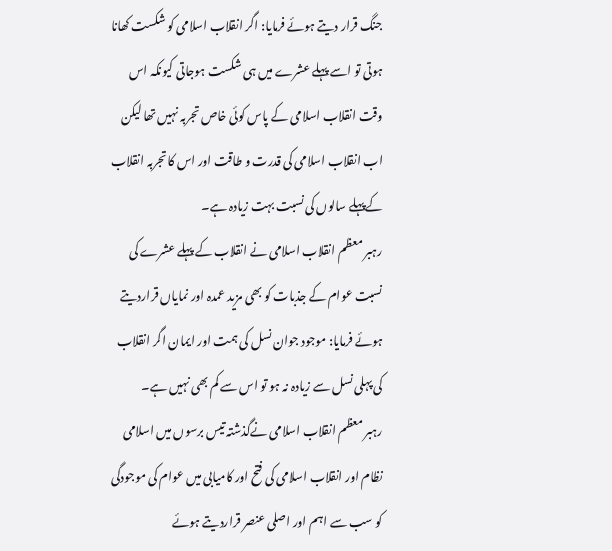جنگ قرار دیتے ہوئے فرمایا: اگر انقلاب اسلامی کو شکست کھانا ہوتی تو اسے پہلے عشرے میں ہی شکست ہوجاتی کیونکہ اس وقت انقلاب اسلامی کے پاس کوئی خاص تجربہ نہیں تھا لیکن اب انقلاب اسلامی کی قدرت و طاقت اور اس کا تجربہ انقلاب کےپہلے سالوں کی نسبت بہت زیادہ ہے۔
رہبر معظم انقلاب اسلامی نے انقلاب کے پہلے عشرے کی نسبت عوام کے جذبات کو بھی مزید عمدہ اور نمایاں قراردیتے ہوئے فرمایا: موجود جوان نسل کی ہمت اور ایمان اگر انقلاب کی پہلی نسل سے زیادہ نہ ہو تو اس سے کم بھی نہیں ہے۔
رہبر معظم انقلاب اسلامی نےگذشتہ تیس برسوں میں اسلامی نظام اور انقلاب اسلامی کی فتح اور کامیابی میں عوام کی موجودگی کو سب سے اہم اور اصلی عنصر قراردیتے ہوئے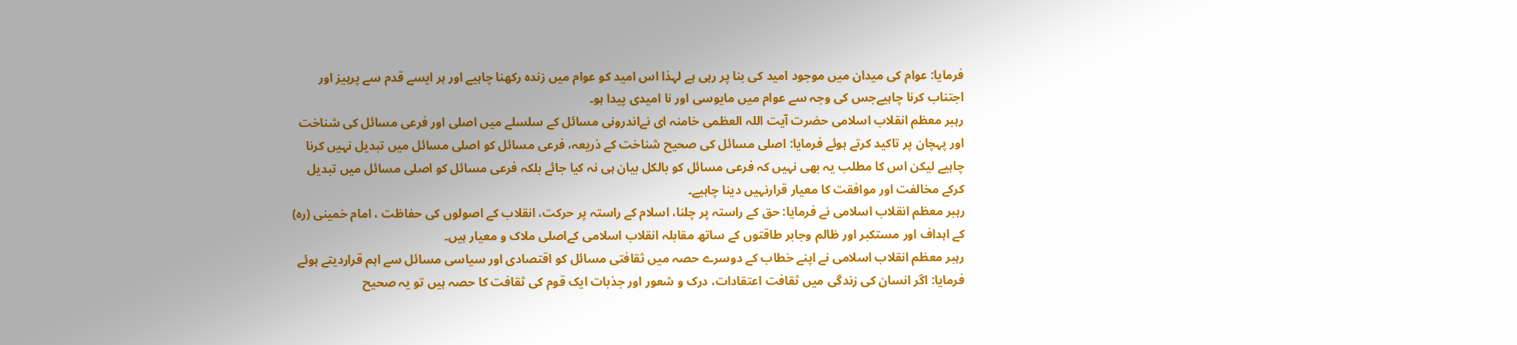فرمایا: عوام کی میدان میں موجود امید کی بنا پر رہی ہے لہذا اس امید کو عوام میں زندہ رکھنا چاہیے اور ہر ایسے قدم سے پرہیز اور اجتناب کرنا چاہیےجس کی وجہ سے عوام میں مایوسی اور نا امیدی پیدا ہو۔
رہبر معظم انقلاب اسلامی حضرت آیت اللہ العظمی خامنہ ای نےاندرونی مسائل کے سلسلے میں اصلی اور فرعی مسائل کی شناخت اور پہچان پر تاکید کرتے ہوئے فرمایا: اصلی مسائل کی صحیح شناخت کے ذریعہ، فرعی مسائل کو اصلی مسائل میں تبدیل نہیں کرنا چاہیے لیکن اس کا مطلب یہ بھی نہیں کہ فرعی مسائل کو بالکل بیان ہی نہ کیا جائے بلکہ فرعی مسائل کو اصلی مسائل میں تبدیل کرکے مخالفت اور موافقت کا معیار قرارنہیں دینا چاہیے۔
رہبر معظم انقلاب اسلامی نے فرمایا: حق کے راستہ پر چلنا، اسلام کے راستہ پر حرکت، انقلاب کے اصولوں کی حفاظت ، امام خمینی (رہ) کے اہداف اور مستکبر اور ظالم وجابر طاقتوں کے ساتھ مقابلہ انقلاب اسلامی کےاصلی ملاک و معیار ہیں۔
رہبر معظم انقلاب اسلامی نے اپنے خطاب کے دوسرے حصہ میں ثقافتی مسائل کو اقتصادی اور سیاسی مسائل سے اہم قراردیتے ہوئے فرمایا: اگر انسان کی زندگی میں ثقافت اعتقادات، درک و شعور اور جذبات ایک قوم کی ثقافت کا حصہ ہیں تو یہ صحیح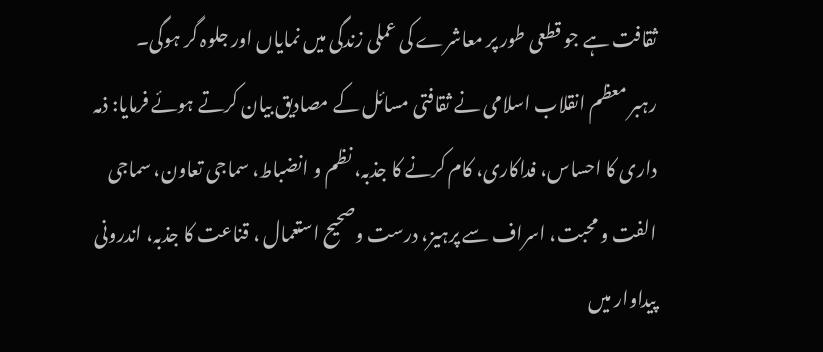ثقافت ہے جو قطعی طور پر معاشرے کی عملی زندگی میں نمایاں اور جلوہ گر ہوگی۔
رہبر معظم انقلاب اسلامی نے ثقافتی مسائل کے مصادیق بیان کرتے ہوئے فرمایا: ذمہ داری کا احساس، فداکاری، کام کرنے کا جذبہ، نظم و انضباط، سماجی تعاون، سماجی الفت و محبت، اسراف سے پرہیز، درست وصحیح استعمال ، قناعت کا جذبہ، اندرونی پیداوار میں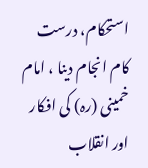استحکام، درست کام انجام دینا ، امام خمینی (رہ) کی افکار اور انقلاب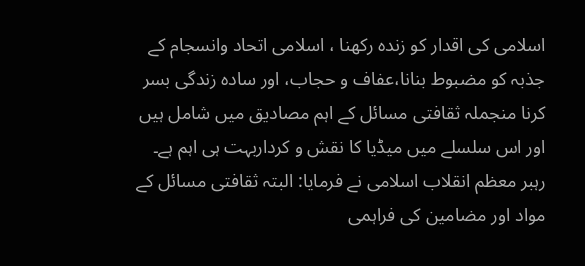اسلامی کی اقدار کو زندہ رکھنا ، اسلامی اتحاد وانسجام کے جذبہ کو مضبوط بنانا،عفاف و حجاب، اور سادہ زندگی بسر کرنا منجملہ ثقافتی مسائل کے اہم مصادیق میں شامل ہیں اور اس سلسلے میں میڈيا کا نقش و کرداربہت ہی اہم ہے۔
رہبر معظم انقلاب اسلامی نے فرمایا: البتہ ثقافتی مسائل کے مواد اور مضامین کی فراہمی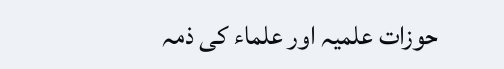حوزات علمیہ اور علماء کی ذمہ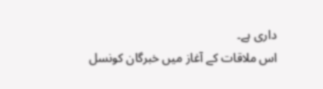داری ہے۔
اس ملاقات کے آغاز میں خبرگان کونسل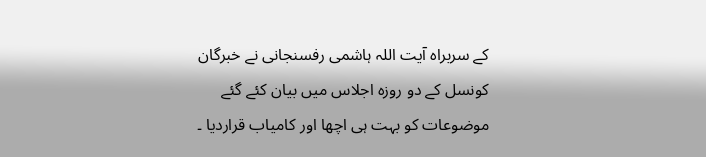کے سربراہ آیت اللہ ہاشمی رفسنجانی نے خبرگان کونسل کے دو روزہ اجلاس میں بیان کئے گئے موضوعات کو بہت ہی اچھا اور کامیاب قراردیا ۔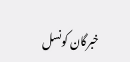خبرگان کونسل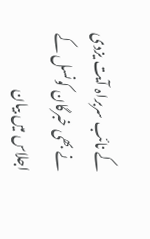کے نائب سربراہ آيت یزدی نے بھی خبرگان کونسل کے اجلاس میں بیان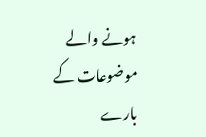ہونے والے موضوعات کے بارے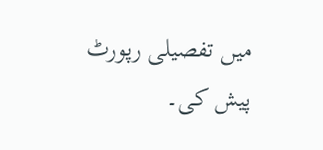میں تفصیلی رپورٹ پیش کی۔